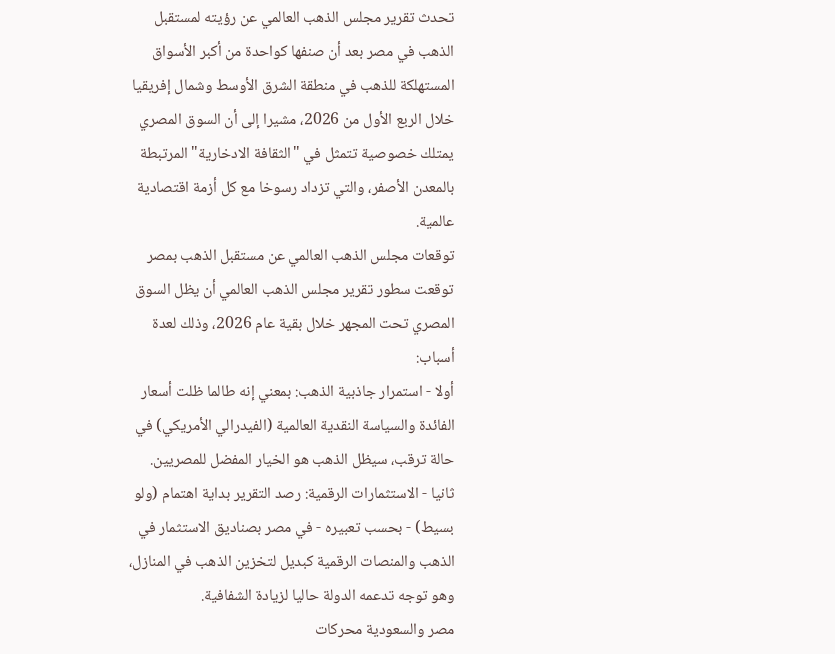تحدث تقرير مجلس الذهب العالمي عن رؤيته لمستقبل الذهب في مصر بعد أن صنفها كواحدة من أكبر الأسواق المستهلكة للذهب في منطقة الشرق الأوسط وشمال إفريقيا خلال الربع الأول من 2026، مشيرا إلى أن السوق المصري يمتلك خصوصية تتمثل في "الثقافة الادخارية" المرتبطة بالمعدن الأصفر، والتي تزداد رسوخا مع كل أزمة اقتصادية عالمية.
توقعات مجلس الذهب العالمي عن مستقبل الذهب بمصر
توقعت سطور تقرير مجلس الذهب العالمي أن يظل السوق المصري تحت المجهر خلال بقية عام 2026، وذلك لعدة أسباب:
أولا - استمرار جاذبية الذهب: بمعني إنه طالما ظلت أسعار الفائدة والسياسة النقدية العالمية (الفيدرالي الأمريكي) في حالة ترقب، سيظل الذهب هو الخيار المفضل للمصريين.
ثانيا - الاستثمارات الرقمية: رصد التقرير بداية اهتمام (ولو بسيط) - بحسب تعبيره - في مصر بصناديق الاستثمار في الذهب والمنصات الرقمية كبديل لتخزين الذهب في المنازل، وهو توجه تدعمه الدولة حاليا لزيادة الشفافية.
مصر والسعودية محركات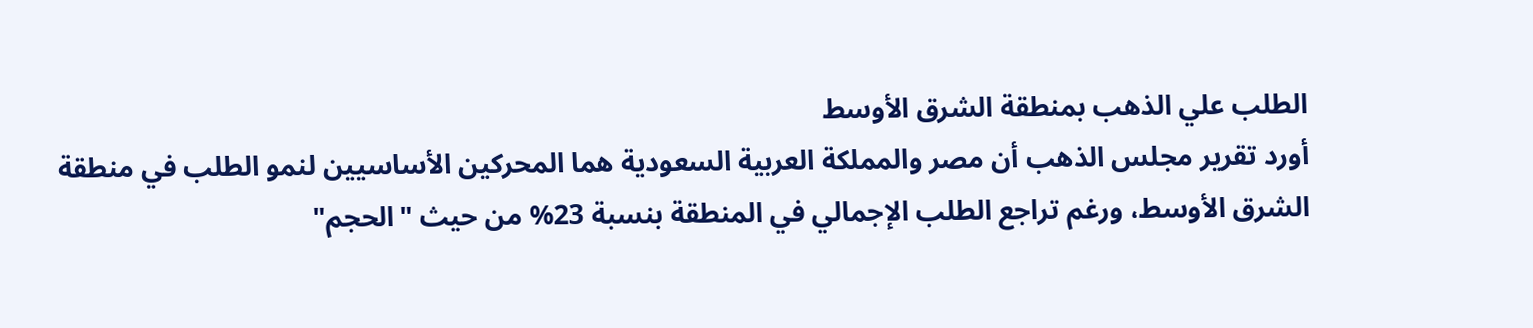الطلب علي الذهب بمنطقة الشرق الأوسط
أورد تقرير مجلس الذهب أن مصر والمملكة العربية السعودية هما المحركين الأساسيين لنمو الطلب في منطقة الشرق الأوسط، ورغم تراجع الطلب الإجمالي في المنطقة بنسبة 23% من حيث "الحجم"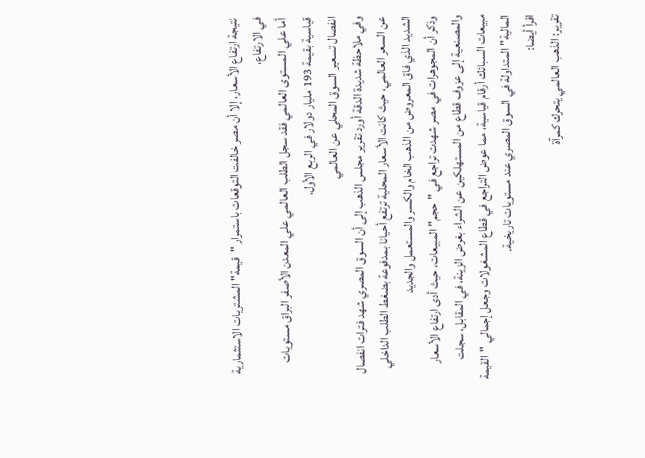نتيجة ارتفاع الأسعار، إلا أن مصر خالفت التوقعات باستمرار "قيمة" المشتريات الاستثمارية في الارتفاع،
أما علي المستوى العالمي فقد سجل الطلب العالمي علي المعدن الأصفر البراق مستويات قياسية بقيمة 193 مليار دولار في الربع الأول.
انفصال تسعير السوق المحلي عن العالمي
وفي ملاحظة شديدة الدقة أورد تقرير مجلس الذهب إلى أن السوق المصري شهد فترات انفصال عن السعر العالمي، حيث كانت الأسعار المحلية ترتفع أحيانا بمدفوعة بضغط الطلب الداخلي الشديد الذي فاق المعروض من الذهب الخام والكسر والمستعمل والجديد
وذكر أن المجوهرات في مصر شهدت تراجع في "حجم" المبيعات، حيث أدى ارتفاع الأسعار والمصنعية إلى عزوف قطاع من المستهلكين عن الشراء بغرض الزينة، في المقابل، سجلت مبيعات السبائك أرقام قياسية، مما عوض التراجع في قطاع المشغولات وجعل إجمالي "القيمة المالية" المتداولة في السوق المصري عند مستويات تاريخية.
اقرأ أيضا:
تقرير: الذهب العالمي يتحرك كمرآة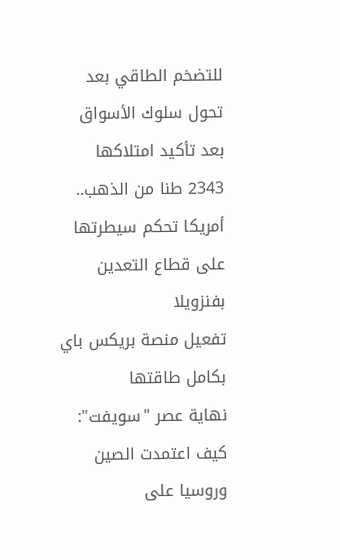للتضخم الطاقي بعد تحول سلوك الأسواق
بعد تأكيد امتلاكها 2343 طنا من الذهب.. أمريكا تحكم سيطرتها على قطاع التعدين بفنزويلا
تفعيل منصة بريكس باي بكامل طاقتها
نهاية عصر "سويفت": كيف اعتمدت الصين وروسيا على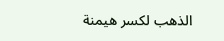الذهب لكسر هيمنة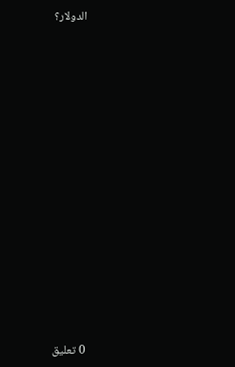الدولار؟


















0 تعليق